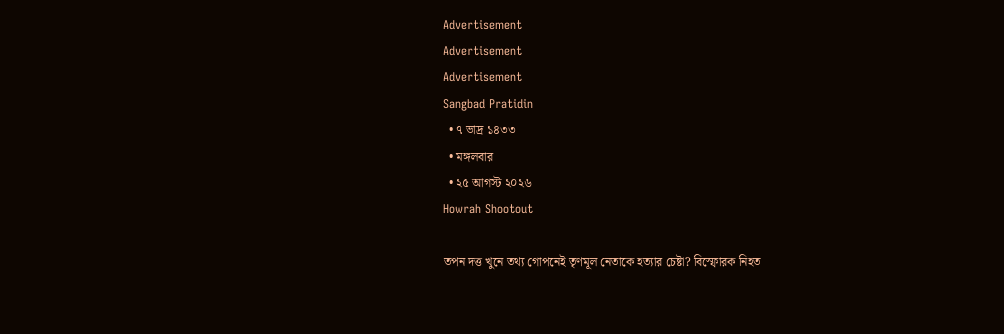Advertisement
Advertisement
Advertisement
Sangbad Pratidin
  • ৭ ভাদ্র ১৪৩৩
  • মঙ্গলবার
  • ২৫ আগস্ট ২০২৬
Howrah Shootout

তপন দত্ত খুনে তথ্য গোপনেই তৃণমূল নেতাকে হত্যার চেষ্টা? বিস্ফোরক নিহত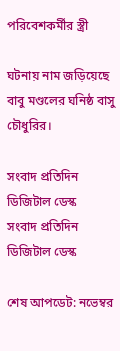পরিবেশকর্মীর স্ত্রী

ঘটনায় নাম জড়িয়েছে বাবু মণ্ডলের ঘনিষ্ঠ বাসু চৌধুরির।

সংবাদ প্রতিদিন ডিজিটাল ডেস্ক
সংবাদ প্রতিদিন ডিজিটাল ডেস্ক

শেষ আপডেট: নভেম্বর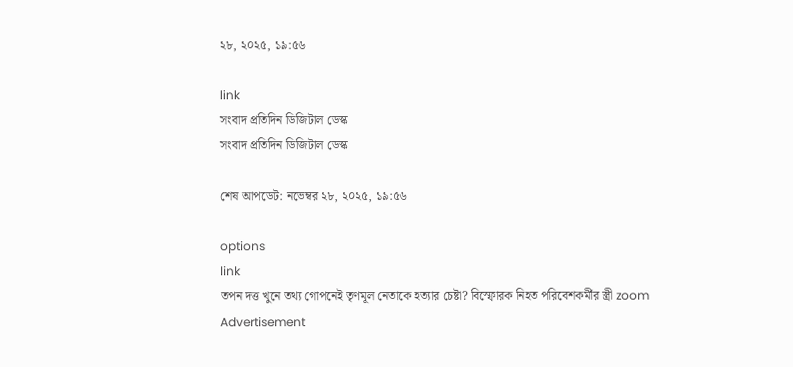২৮, ২০২৫, ১৯:৫৬

link
সংবাদ প্রতিদিন ডিজিটাল ডেস্ক
সংবাদ প্রতিদিন ডিজিটাল ডেস্ক

শেষ আপডেট: নভেম্বর ২৮, ২০২৫, ১৯:৫৬

options
link
তপন দত্ত খুনে তথ্য গোপনেই তৃণমূল নেতাকে হত্যার চেষ্টা? বিস্ফোরক নিহত পরিবেশকর্মীর স্ত্রী zoom
Advertisement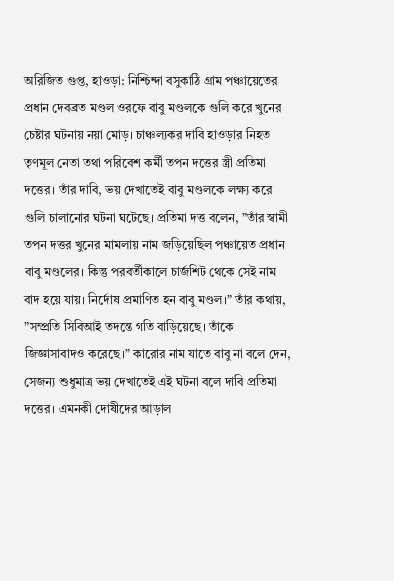অরিজিত গুপ্ত, হাওড়া: নিশ্চিন্দা বসুকাঠি গ্রাম পঞ্চায়েতের প্রধান দেবব্রত মণ্ডল ওরফে বাবু মণ্ডলকে গুলি করে খুনের চেষ্টার ঘটনায় নয়া মোড়। চাঞ্চল্যকর দাবি হাওড়ার নিহত তৃণমূল নেতা তথা পরিবেশ কর্মী তপন দত্তের স্ত্রী প্রতিমা দত্তের। তাঁর দাবি, ভয় দেখাতেই বাবু মণ্ডলকে লক্ষ্য করে গুলি চালানোর ঘটনা ঘটেছে। প্রতিমা দত্ত বলেন, ”তাঁর স্বামী তপন দত্তর খুনের মামলায় নাম জড়িয়েছিল পঞ্চায়েত প্রধান বাবু মণ্ডলের। কিন্তু পরবর্তীকালে চার্জশিট থেকে সেই নাম বাদ হয়ে যায়। নির্দোষ প্রমাণিত হন বাবু মণ্ডল।” তাঁর কথায়, ”সম্প্রতি সিবিআই তদন্তে গতি বাড়িয়েছে। তাঁকে জিজ্ঞাসাবাদও করেছে।” কারোর নাম যাতে বাবু না বলে দেন, সেজন্য শুধুমাত্র ভয় দেখাতেই এই ঘটনা বলে দাবি প্রতিমা দত্তের। এমনকী দোষীদের আড়াল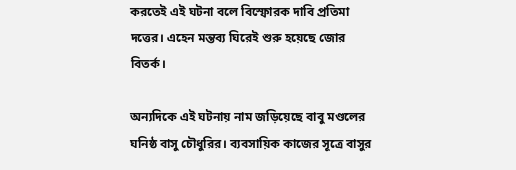করতেই এই ঘটনা বলে বিস্ফোরক দাবি প্রতিমা দত্তের। এহেন মন্তব্য ঘিরেই শুরু হয়েছে জোর বিতর্ক।

অন্যদিকে এই ঘটনায় নাম জড়িয়েছে বাবু মণ্ডলের ঘনিষ্ঠ বাসু চৌধুরির। ব্যবসায়িক কাজের সূত্রে বাসুর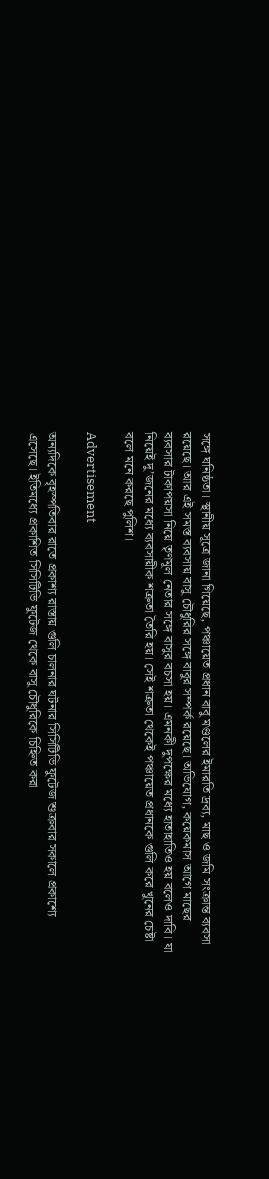সঙ্গে ঘনিষ্ঠতা। স্থানীয় সূত্রে জানা গিয়েছে, পঞ্চায়েত প্রধান বাবু মণ্ডলের ইমারতি দ্রব্য, মাছ ও জমি সংক্রান্ত ব্যবসা রয়েছে। আর এই সমস্ত ব্যবসায় বাসু চৌধুরির সঙ্গে বাবুর সম্পর্ক রয়েছে। অভিযোগ, কয়েকমাস আগে মাছের ব্যবসার টাকাপয়সা নিয়ে তৃণমূল নেতার সঙ্গে বাসুর বচসা হয়। এমনকী দুপক্ষের মধ্যে হাতাহাতিও হয় বলেও দাবি। যা নিয়েই দু’জনের মধ্যে ব্যবসায়ীক শত্রুতা তৈরি হয়। সেই শত্রুতা থেকেই পঞ্চায়েত প্রধানকে গুলি করে খুনের চেষ্টা বলে মনে করছে পুলিশ।

Advertisement

অন্যদিকে বৃহস্পতিবার রাতে প্রকাশ্য রাস্তায় গুলি চালনার ঘটনার সিসিটিভি ফুটেজ শুক্রবার সকালে প্রকাশ্যে এসেছে। ইতিমধ্যে প্রকাশিত সিসিটিভি ফুটেজ থেকে বাসু চৌধুরিকে চিহ্নিত করা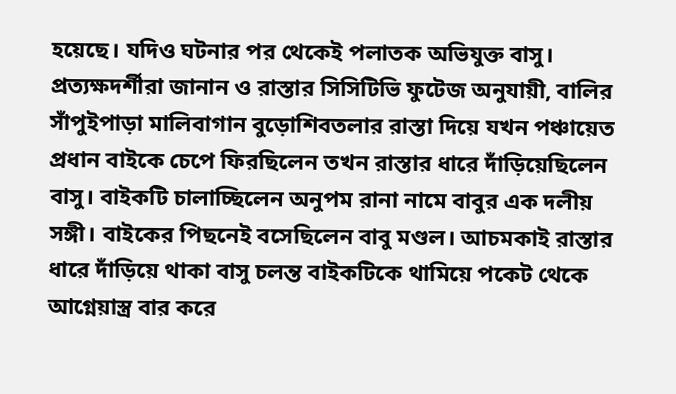হয়েছে। যদিও ঘটনার পর থেকেই পলাতক অভিযুক্ত বাসু। প্রত্যক্ষদর্শীরা জানান ও রাস্তার সিসিটিভি ফুটেজ অনুযায়ী, বালির সাঁপুইপাড়া মালিবাগান বুড়োশিবতলার রাস্তা দিয়ে যখন পঞ্চায়েত প্রধান বাইকে চেপে ফিরছিলেন তখন রাস্তার ধারে দাঁড়িয়েছিলেন বাসু। বাইকটি চালাচ্ছিলেন অনুপম রানা নামে বাবুর এক দলীয় সঙ্গী। বাইকের পিছনেই বসেছিলেন বাবু মণ্ডল। আচমকাই রাস্তার ধারে দাঁড়িয়ে থাকা বাসু চলন্ত বাইকটিকে থামিয়ে পকেট থেকে আগ্নেয়াস্ত্র বার করে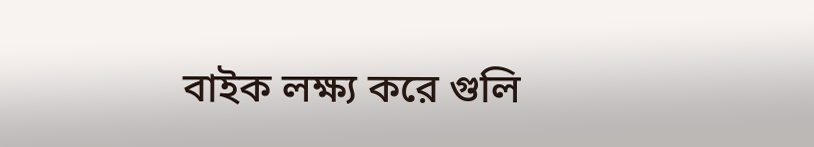বাইক লক্ষ্য করে গুলি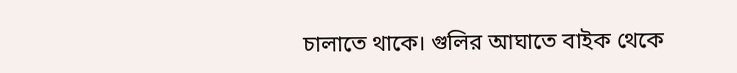চালাতে থাকে। গুলির আঘাতে বাইক থেকে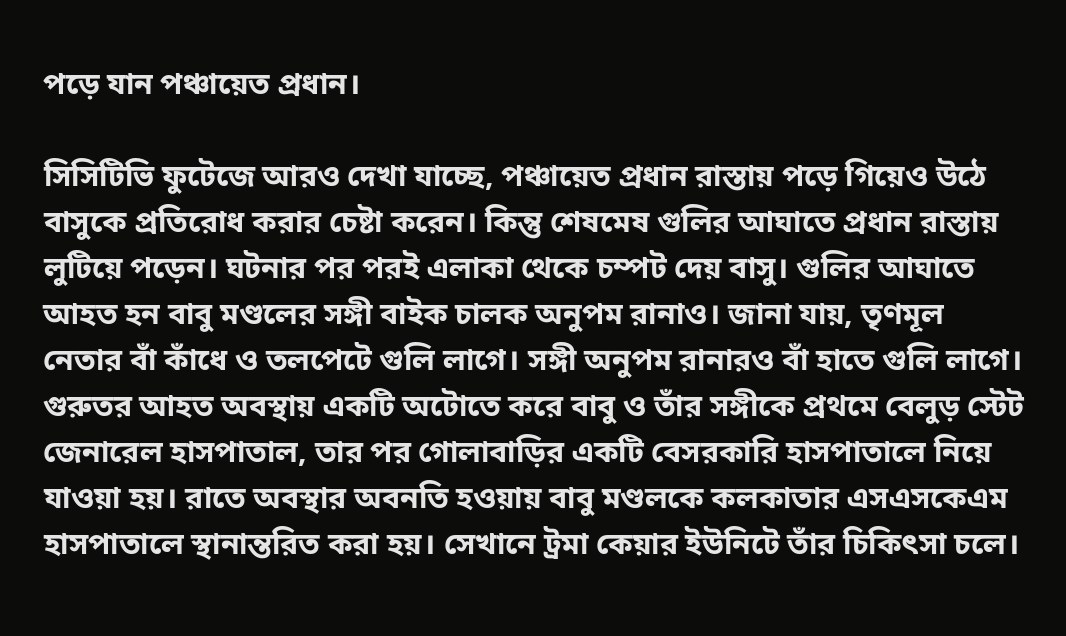পড়ে যান পঞ্চায়েত প্রধান।

সিসিটিভি ফুটেজে আরও দেখা যাচ্ছে, পঞ্চায়েত প্রধান রাস্তায় পড়ে গিয়েও উঠে বাসুকে প্রতিরোধ করার চেষ্টা করেন। কিন্তু শেষমেষ গুলির আঘাতে প্রধান রাস্তায় লুটিয়ে পড়েন। ঘটনার পর পরই এলাকা থেকে চম্পট দেয় বাসু। গুলির আঘাতে আহত হন বাবু মণ্ডলের সঙ্গী বাইক চালক অনুপম রানাও। জানা যায়, তৃণমূল নেতার বাঁ কাঁধে ও তলপেটে গুলি লাগে। সঙ্গী অনুপম রানারও বাঁ হাতে গুলি লাগে। গুরুতর আহত অবস্থায় একটি অটোতে করে বাবু ও তাঁর সঙ্গীকে প্রথমে বেলুড় স্টেট জেনারেল হাসপাতাল, তার পর গোলাবাড়ির একটি বেসরকারি হাসপাতালে নিয়ে যাওয়া হয়। রাতে অবস্থার অবনতি হওয়ায় বাবু মণ্ডলকে কলকাতার এসএসকেএম হাসপাতালে স্থানান্তরিত করা হয়। সেখানে ট্রমা কেয়ার ইউনিটে তাঁর চিকিৎসা চলে।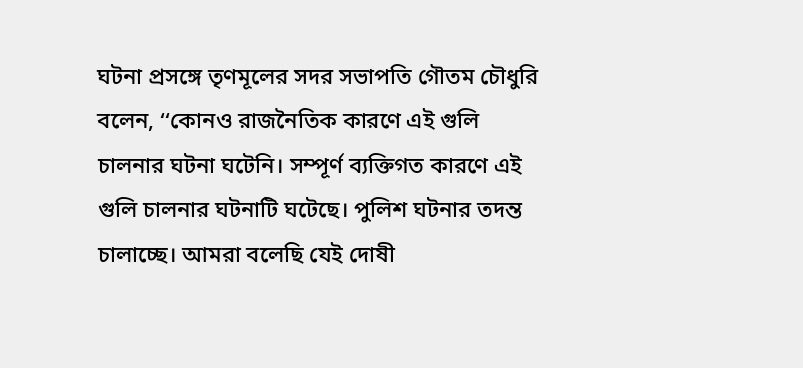ঘটনা প্রসঙ্গে তৃণমূলের সদর সভাপতি গৌতম চৌধুরি বলেন, ‘‘কোনও রাজনৈতিক কারণে এই গুলি চালনার ঘটনা ঘটেনি। সম্পূর্ণ ব্যক্তিগত কারণে এই গুলি চালনার ঘটনাটি ঘটেছে। পুলিশ ঘটনার তদন্ত চালাচ্ছে। আমরা বলেছি যেই দোষী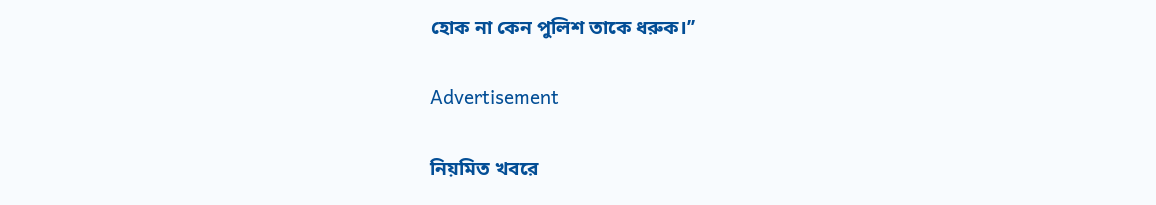হোক না কেন পুলিশ তাকে ধরুক।’’

Advertisement

নিয়মিত খবরে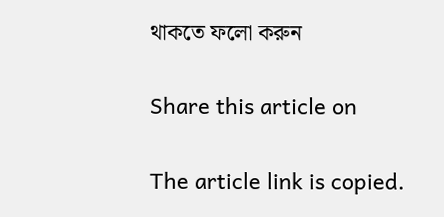থাকতে ফলো করুন

Share this article on

The article link is copied.